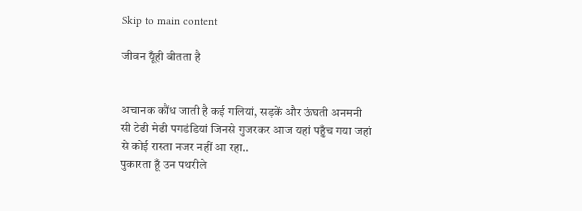Skip to main content

जीवन यूँही बीतता है


अचानक कौंध जाती है कई गलियां, सड़कें और ऊंघती अनमनी सी टेढी मेढी पगडंडियां जिनसे गुजरकर आज यहां पहुँच गया जहां से कोई रास्ता नजर नहीं आ रहा..
पुकारता हूँ उन पथरीले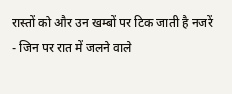रास्तों को और उन खम्बों पर टिक जाती है नजरें - जिन पर रात में जलने वाले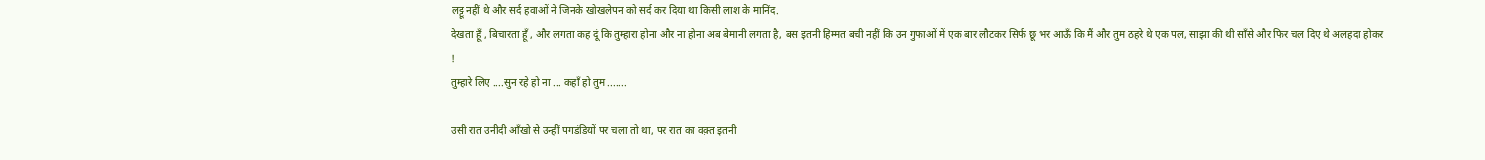लट्टू नहीं थे और सर्द हवाओं ने जिनके खोखलेपन को सर्द कर दिया था किसी लाश के मानिंद.
देखता हूँ , बिचारता हूँ , और लगता कह दूं कि तुम्हारा होना और ना होना अब बेमानी लगता है, बस इतनी हिम्मत बची नहीं कि उन गुफाओं में एक बार लौटकर सिर्फ छू भर आऊँ कि मैं और तुम ठहरे थे एक पल, साझा की थी साँसे और फिर चल दिए थे अलहदा होकर !
तुम्हारे लिए ....सुन रहे हो ना ... कहाँ हो तुम .......

उसी रात उनीदी आँखो से उन्हीं पगडंडियों पर चला तो था, पर रात का वक़्त इतनी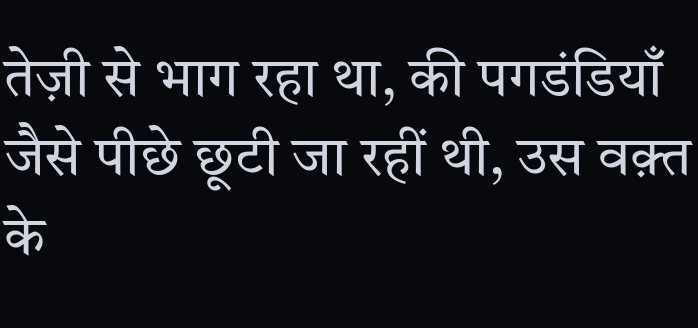तेज़ी से भाग रहा था, की पगडंडियाँ जैसे पीछे छूटी जा रहीं थी, उस वक़्त के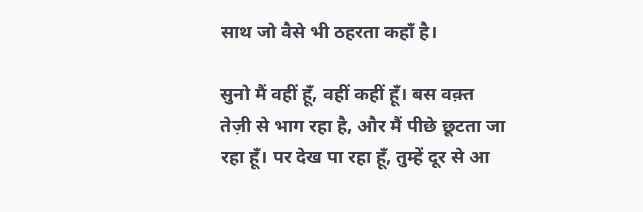साथ जो वैसे भी ठहरता कहाँ है।

सुनो मैं वहीं हूँ, वहीं कहीं हूँ। बस वक़्त तेज़ी से भाग रहा है, और मैं पीछे छूटता जा रहा हूँ। पर देख पा रहा हूँ, तुम्हें दूर से आ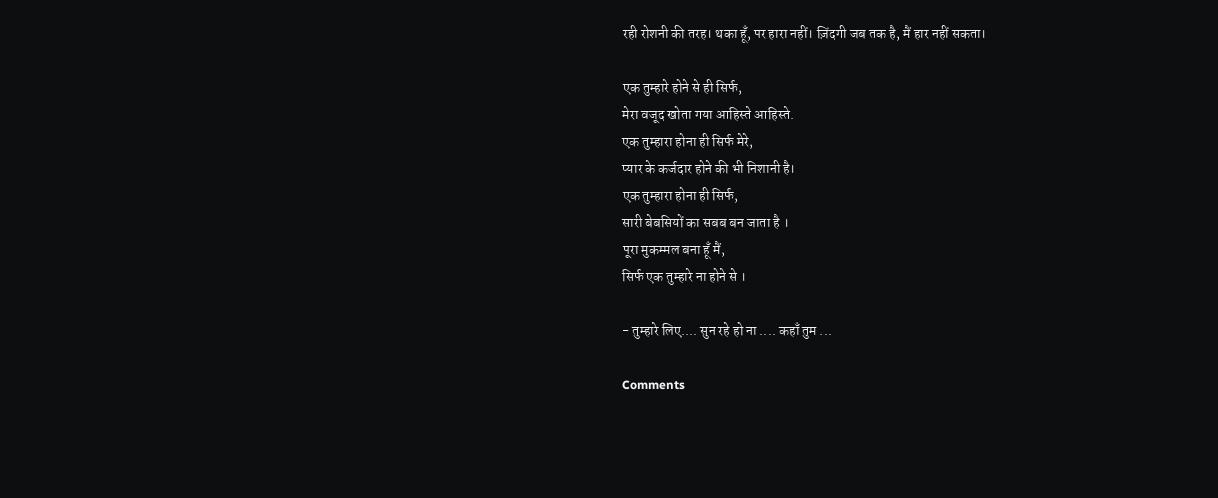रही रोशनी की तरह। थका हूँ, पर हारा नहीं। ज़िंदगी जब तक है, मैं हार नहीं सकता।

एक तुम्हारे होने से ही सिर्फ,
मेरा वजूद खोता गया आहिस्ते आहिस्ते.
एक तुम्हारा होना ही सिर्फ मेरे,
प्यार के कर्जदार होने की भी निशानी है।
एक तुम्हारा होना ही सिर्फ,
सारी बेबसियों का सबब बन जाता है ।
पूरा मुकम्मल बना हूँ मैं,
सिर्फ एक तुम्हारे ना होने से ।

- तुम्हारे लिए.... सुन रहे हो ना .... कहाँ तुम ...

Comments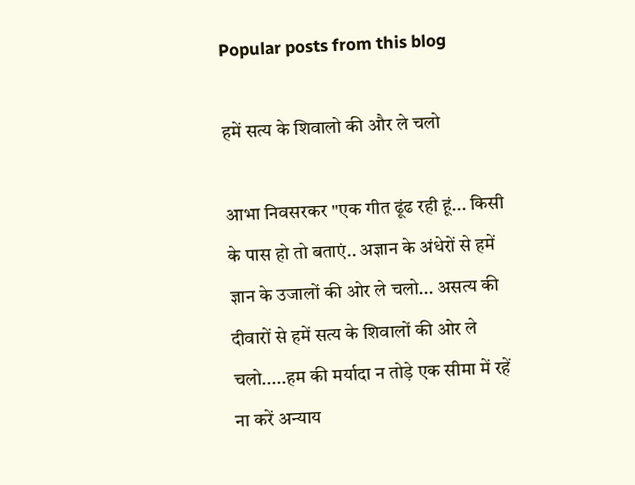Popular posts from this blog

हमें सत्य के शिवालो की और ले चलो

आभा निवसरकर "एक गीत ढूंढ रही हूं... किसी के पास हो तो बताएं.. अज्ञान के अंधेरों से हमें ज्ञान के उजालों की ओर ले चलो... असत्य की दीवारों से हमें सत्य के शिवालों की ओर ले चलो.....हम की मर्यादा न तोड़े एक सीमा में रहें ना करें अन्याय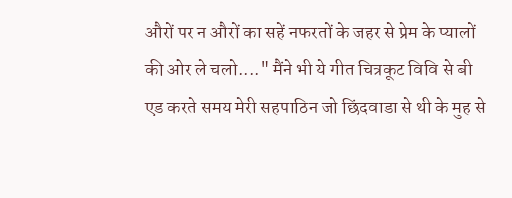औरों पर न औरों का सहें नफरतों के जहर से प्रेम के प्यालों की ओर ले चलो...." मैंने भी ये गीत चित्रकूट विवि से बी एड करते समय मेरी सहपाठिन जो छिंदवाडा से थी के मुह से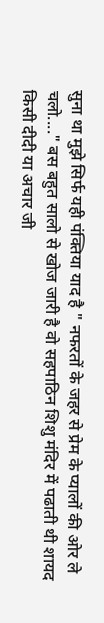सुना था मुझे सिर्फ यही पंक्तिया याद है " नफरतों के जहर से प्रेम के प्यालों की ओर ले चलो...." बस बहुत सालो से खोज जारी है वो सहपाठिन शिशु मंदिर में पढाती थी शायद किसी दीदी या अचार जी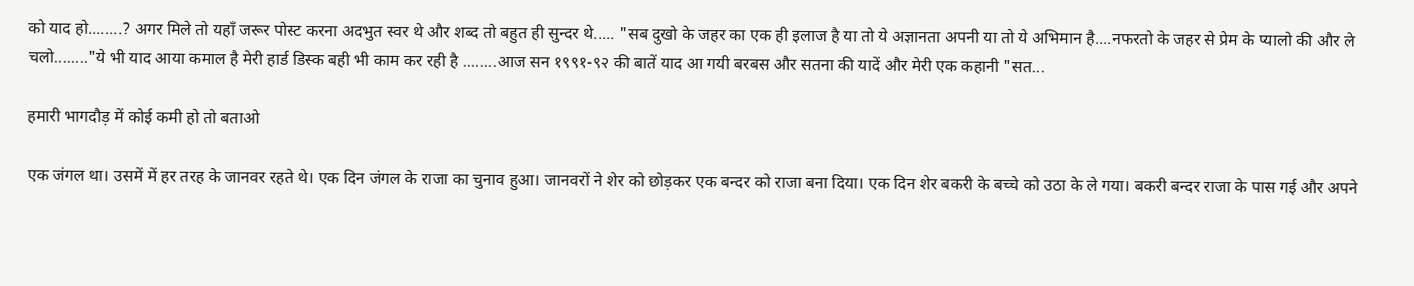को याद हो........? अगर मिले तो यहाँ जरूर पोस्ट करना अदभुत स्वर थे और शब्द तो बहुत ही सुन्दर थे..... "सब दुखो के जहर का एक ही इलाज है या तो ये अज्ञानता अपनी या तो ये अभिमान है....नफरतो के जहर से प्रेम के प्यालो की और ले चलो........"ये भी याद आया कमाल है मेरी हार्ड डिस्क बही भी काम कर रही है ........आज सन १९९१-९२ की बातें याद आ गयी बरबस और सतना की यादें और मेरी एक कहानी "सत...

हमारी भागदौड़ में कोई कमी हो तो बताओ

एक जंगल था। उसमें में हर तरह के जानवर रहते थे। एक दिन जंगल के राजा का चुनाव हुआ। जानवरों ने शेर को छोड़कर एक बन्दर को राजा बना दिया। एक दिन शेर बकरी के बच्चे को उठा के ले गया। बकरी बन्दर राजा के पास गई और अपने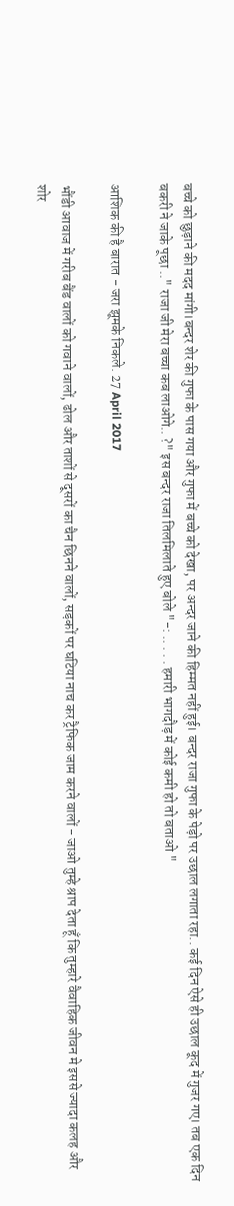बच्चे को छुड़ाने की मदद मांगी।बन्दर शेर की गुफा के पास गया और गुफा में बच्चे को देखा, पर अन्दर जाने की हिम्मत नहीं हुई। बन्दर राजा गुफा के पेड़ो पर उछाल लगाता रहा.. कई दिन ऐसे ही उछाल कूद में गुजर गए। तब एक दिन बकरी ने जाके पूछा .." राजा जी मेरा बच्चा कब लाओगे.. ?" इस बन्दर राजा तिलमिलाते हुए बोले "-: .. . . . हमारी भागदौड़ में कोई कमी हो तो बताओ "

आशिक की है बारात - जरा झूमके निकले. 27 April 2017

भौंडी आवाज में गरीब बैंड वालों को गवाने वालों, ढोल और ताशों से दूसरों का चैन छिनने वालों, सड़कों पर घटिया नाच कर ट्रैफिक जाम करने वालों - जाओ तुम्हे श्राप देता हूँ कि तुम्हारे वैवाहिक जीवन मे इससे ज्यादा कलह और शोर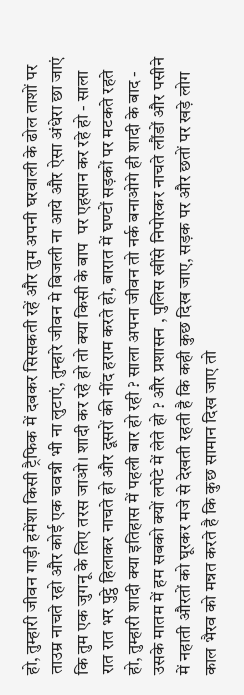हो, तुम्हारी जीवन गाड़ी हमेंशा किसी ट्रैफिक में दबकर सिसकती रहें और तुम अपनी घरवाली के ढोल ताशों पर ताउम्र नाचते रहो और कोई एक चवन्नी भी ना लुटाएं, तुम्हारे जीवन मे बिजली ना आये और ऐसा अंधेरा छा जाएं कि तुम एक जुगनू के लिए तरस जाओ। शादी कर रहे हो तो क्या किसी के बाप  पर एहसान कर रहे हो - साला रात रात भर पुट्ठे हिलाकर नाचते हो और दूसरों की नींद हराम करते हो, बारात में घण्टों सड़कों पर मटकते रहते हो, तुम्हारी शादी क्या इतिहास में पहली बार हो रही ? साला अपना जीवन तो नर्क बनाओगे ही शादी के बाद - उसके मातम में हम सबको क्यों लपेटे में लेते हो ? और प्रशासन , पुलिस खींसे निपोरकर नाचते लौंडों और पसीने में नहाती औरतों को घूरकर मजे से देखती रहती है कि कही कुछ दिख जाए, सड़क पर और छतों पर खड़े लोग काल भैरव को मन्नत करते है कि कुछ सामान दिख जाए तो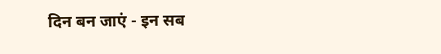दिन बन जाएं - इन सब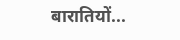बारातियों...